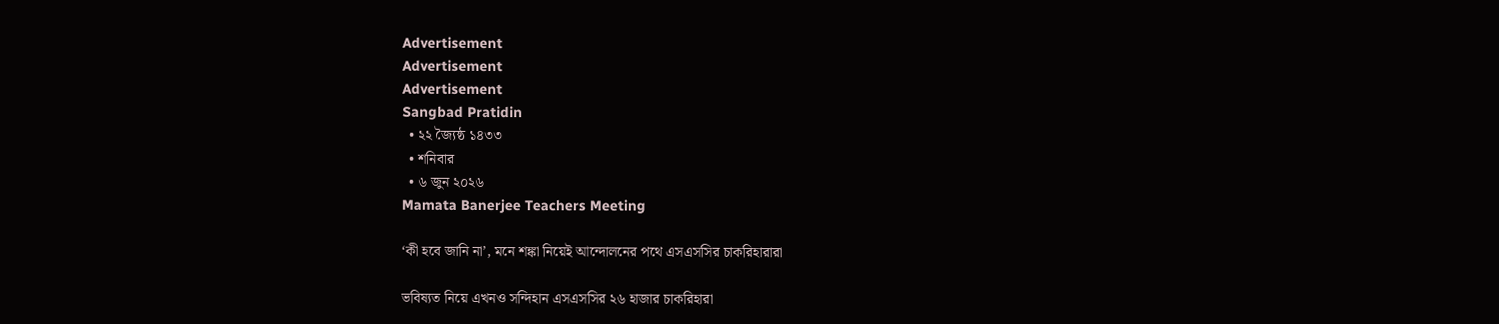Advertisement
Advertisement
Advertisement
Sangbad Pratidin
  • ২২ জ্যৈষ্ঠ ১৪৩৩
  • শনিবার
  • ৬ জুন ২০২৬
Mamata Banerjee Teachers Meeting

‘কী হবে জানি না’, মনে শঙ্কা নিয়েই আন্দোলনের পথে এসএসসির চাকরিহারারা

ভবিষ্যত নিয়ে এখনও সন্দিহান এসএসসির ২৬ হাজার চাকরিহারা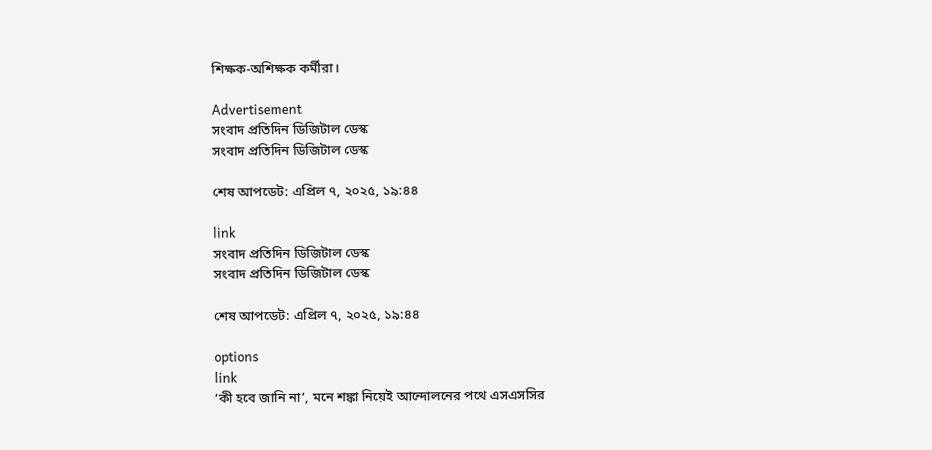শিক্ষক-অশিক্ষক কর্মীরা।

Advertisement
সংবাদ প্রতিদিন ডিজিটাল ডেস্ক
সংবাদ প্রতিদিন ডিজিটাল ডেস্ক

শেষ আপডেট: এপ্রিল ৭, ২০২৫, ১৯:৪৪

link
সংবাদ প্রতিদিন ডিজিটাল ডেস্ক
সংবাদ প্রতিদিন ডিজিটাল ডেস্ক

শেষ আপডেট: এপ্রিল ৭, ২০২৫, ১৯:৪৪

options
link
‘কী হবে জানি না’, মনে শঙ্কা নিয়েই আন্দোলনের পথে এসএসসির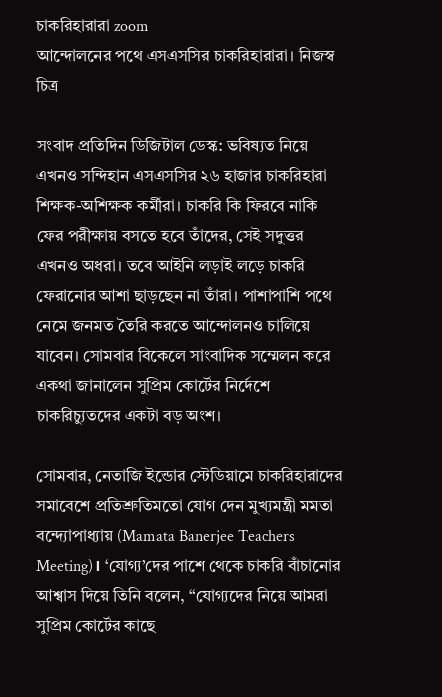চাকরিহারারা zoom
আন্দোলনের পথে এসএসসির চাকরিহারারা। নিজস্ব চিত্র

সংবাদ প্রতিদিন ডিজিটাল ডেস্ক: ভবিষ্যত নিয়ে এখনও সন্দিহান এসএসসির ২৬ হাজার চাকরিহারা শিক্ষক-অশিক্ষক কর্মীরা। চাকরি কি ফিরবে নাকি ফের পরীক্ষায় বসতে হবে তাঁদের, সেই সদুত্তর এখনও অধরা। তবে আইনি লড়াই লড়ে চাকরি ফেরানোর আশা ছাড়ছেন না তাঁরা। পাশাপাশি পথে নেমে জনমত তৈরি করতে আন্দোলনও চালিয়ে যাবেন। সোমবার বিকেলে সাংবাদিক সম্মেলন করে একথা জানালেন সুপ্রিম কোর্টের নির্দেশে চাকরিচ্যুতদের একটা বড় অংশ।

সোমবার, নেতাজি ইন্ডোর স্টেডিয়ামে চাকরিহারাদের সমাবেশে প্রতিশ্রুতিমতো যোগ দেন মুখ্যমন্ত্রী মমতা বন্দ্যোপাধ্যায় (Mamata Banerjee Teachers Meeting)। ‘যোগ্য’দের পাশে থেকে চাকরি বাঁচানোর আশ্বাস দিয়ে তিনি বলেন, “যোগ্যদের নিয়ে আমরা সুপ্রিম কোর্টের কাছে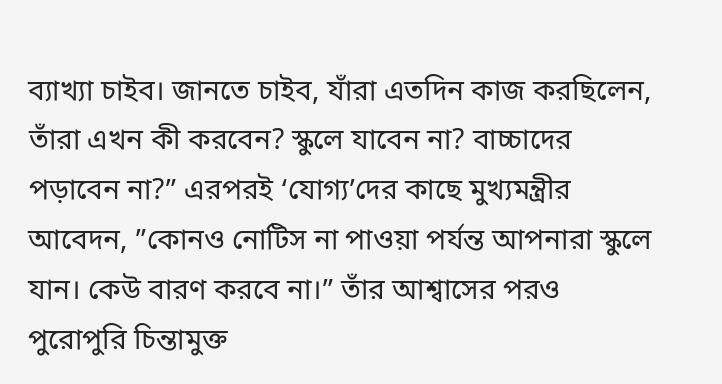ব্যাখ্যা চাইব। জানতে চাইব, যাঁরা এতদিন কাজ করছিলেন, তাঁরা এখন কী করবেন? স্কুলে যাবেন না? বাচ্চাদের পড়াবেন না?” এরপরই ‘যোগ্য’দের কাছে মুখ্যমন্ত্রীর আবেদন, ”কোনও নোটিস না পাওয়া পর্যন্ত আপনারা স্কুলে যান। কেউ বারণ করবে না।” তাঁর আশ্বাসের পরও পুরোপুরি চিন্তামুক্ত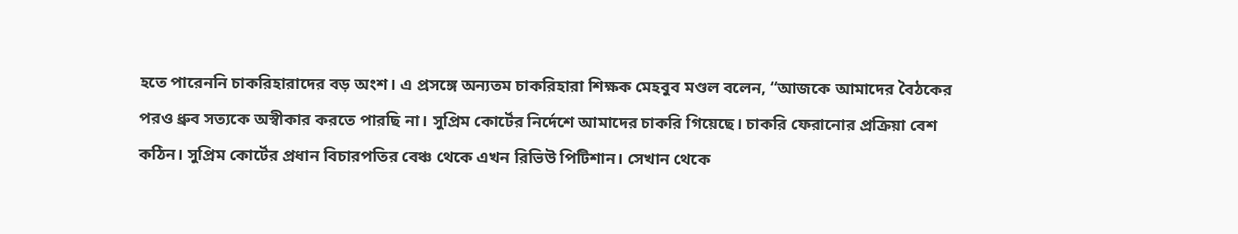হতে পারেননি চাকরিহারাদের বড় অংশ। এ প্রসঙ্গে অন্যতম চাকরিহারা শিক্ষক মেহবুব মণ্ডল বলেন, “আজকে আমাদের বৈঠকের পরও ধ্রুব সত্যকে অস্বীকার করতে পারছি না। সুপ্রিম কোর্টের নির্দেশে আমাদের চাকরি গিয়েছে। চাকরি ফেরানোর প্রক্রিয়া বেশ কঠিন। সুপ্রিম কোর্টের প্রধান বিচারপতির বেঞ্চ থেকে এখন রিভিউ পিটিশান। সেখান থেকে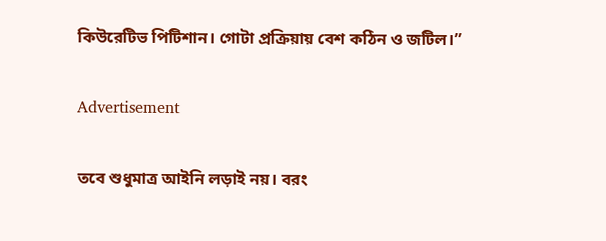কিউরেটিভ পিটিশান। গোটা প্রক্রিয়ায় বেশ কঠিন ও জটিল।”

Advertisement

তবে শুধুমাত্র আইনি লড়াই নয়। বরং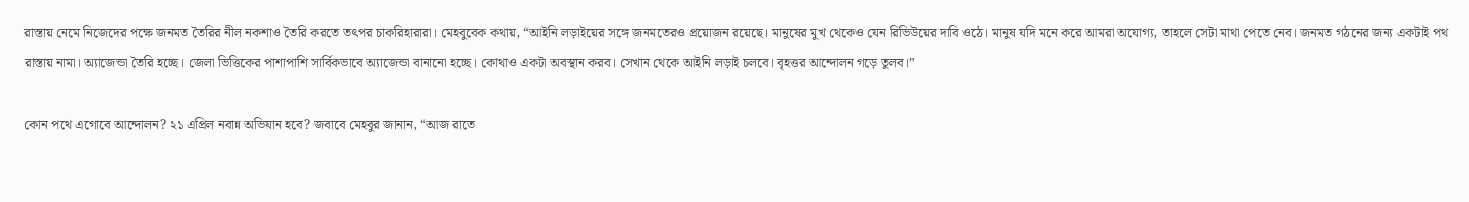রাস্তায় নেমে নিজেদের পক্ষে জনমত তৈরির নীল নকশাও তৈরি করতে তৎপর চাকরিহারারা। মেহবুবেক কথায়, “আইনি লড়াইয়ের সঙ্গে জনমতেরও প্রয়োজন রয়েছে। মানুষের মুখ থেকেও যেন রিভিউয়ের দাবি ওঠে। মানুষ যদি মনে করে আমরা অযোগ্য, তাহলে সেটা মাথা পেতে নেব। জনমত গঠনের জন্য একটাই পথ রাস্তায় নামা। অ্যাজেন্ডা তৈরি হচ্ছে। জেলা ভিত্তিকের পাশাপাশি সার্বিকভাবে অ্যাজেন্ডা বানানো হচ্ছে। কোথাও একটা অবস্থান করব। সেখান থেকে আইনি লড়াই চলবে। বৃহত্তর আন্দোলন গড়ে তুলব।”

কোন পথে এগোবে আন্দোলন? ২১ এপ্রিল নবান্ন অভিযান হবে? জবাবে মেহবুর জানান, “আজ রাতে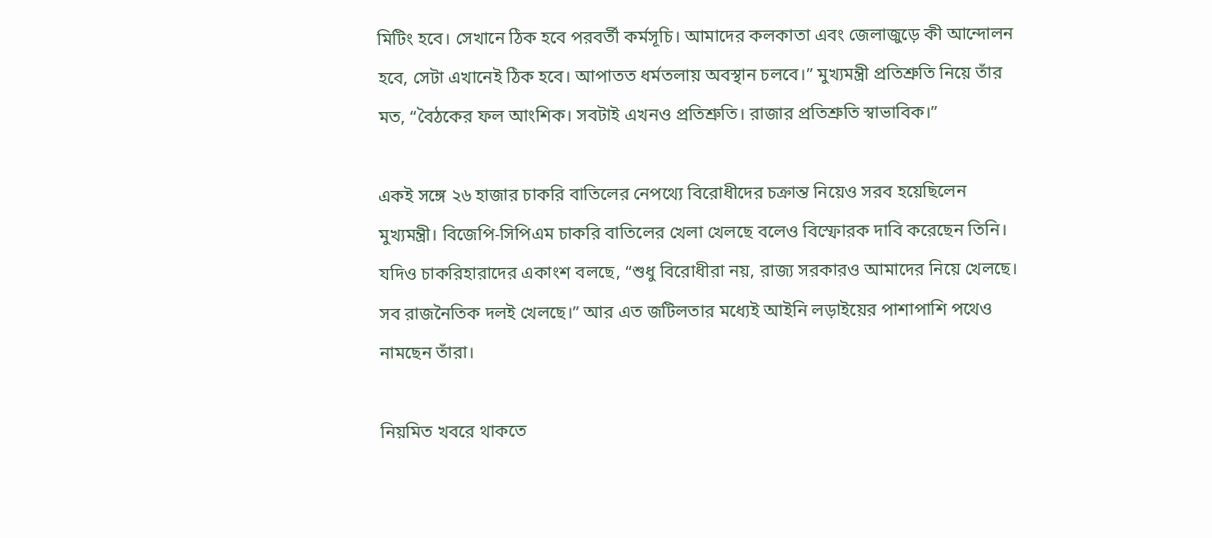মিটিং হবে। সেখানে ঠিক হবে পরবর্তী কর্মসূচি। আমাদের কলকাতা এবং জেলাজুড়ে কী আন্দোলন হবে, সেটা এখানেই ঠিক হবে। আপাতত ধর্মতলায় অবস্থান চলবে।” মুখ্যমন্ত্রী প্রতিশ্রুতি নিয়ে তাঁর মত, “বৈঠকের ফল আংশিক। সবটাই এখনও প্রতিশ্রুতি। রাজার প্রতিশ্রুতি স্বাভাবিক।”

একই সঙ্গে ২৬ হাজার চাকরি বাতিলের নেপথ্যে বিরোধীদের চক্রান্ত নিয়েও সরব হয়েছিলেন মুখ্যমন্ত্রী। বিজেপি-সিপিএম চাকরি বাতিলের খেলা খেলছে বলেও বিস্ফোরক দাবি করেছেন তিনি। যদিও চাকরিহারাদের একাংশ বলছে, “শুধু বিরোধীরা নয়, রাজ্য সরকারও আমাদের নিয়ে খেলছে। সব রাজনৈতিক দলই খেলছে।” আর এত জটিলতার মধ্যেই আইনি লড়াইয়ের পাশাপাশি পথেও নামছেন তাঁরা।

নিয়মিত খবরে থাকতে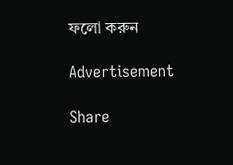ফলো করুন

Advertisement

Share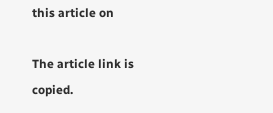this article on

The article link is copied.